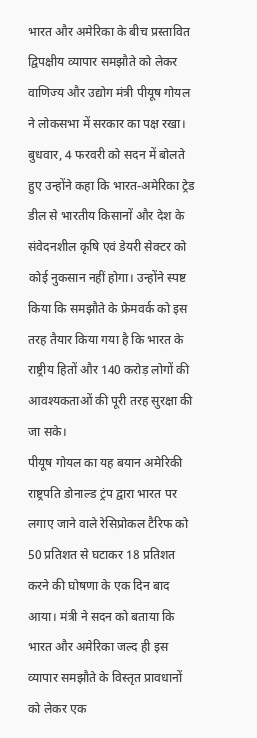भारत और अमेरिका के बीच प्रस्तावित द्विपक्षीय व्यापार समझौते को लेकर वाणिज्य और उद्योग मंत्री पीयूष गोयल ने लोकसभा में सरकार का पक्ष रखा। बुधवार, 4 फरवरी को सदन में बोलते हुए उन्होंने कहा कि भारत-अमेरिका ट्रेड डील से भारतीय किसानों और देश के संवेदनशील कृषि एवं डेयरी सेक्टर को कोई नुकसान नहीं होगा। उन्होंने स्पष्ट किया कि समझौते के फ्रेमवर्क को इस तरह तैयार किया गया है कि भारत के राष्ट्रीय हितों और 140 करोड़ लोगों की आवश्यकताओं की पूरी तरह सुरक्षा की जा सके।
पीयूष गोयल का यह बयान अमेरिकी राष्ट्रपति डोनाल्ड ट्रंप द्वारा भारत पर लगाए जाने वाले रेसिप्रोकल टैरिफ को 50 प्रतिशत से घटाकर 18 प्रतिशत करने की घोषणा के एक दिन बाद आया। मंत्री ने सदन को बताया कि भारत और अमेरिका जल्द ही इस व्यापार समझौते के विस्तृत प्रावधानों को लेकर एक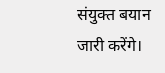संयुक्त बयान जारी करेंगे।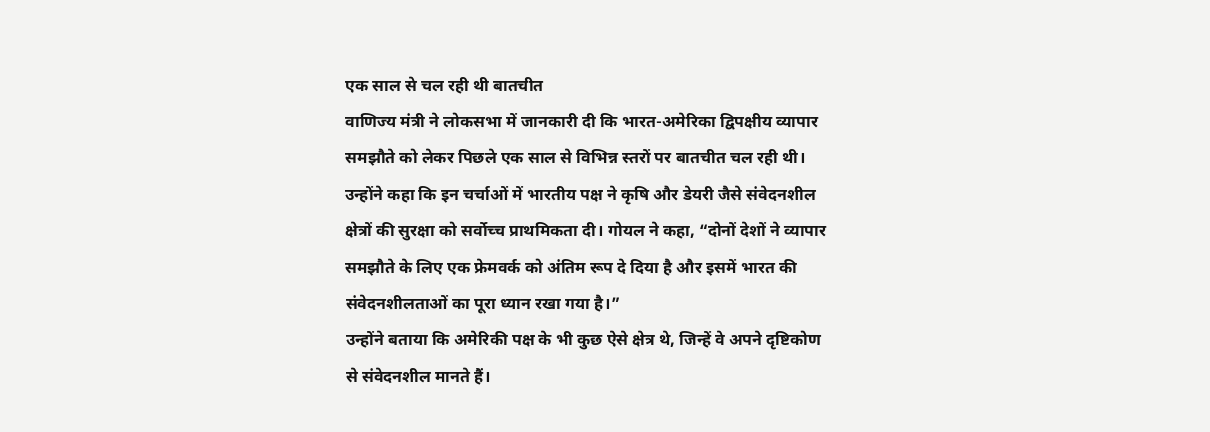एक साल से चल रही थी बातचीत
वाणिज्य मंत्री ने लोकसभा में जानकारी दी कि भारत-अमेरिका द्विपक्षीय व्यापार समझौते को लेकर पिछले एक साल से विभिन्न स्तरों पर बातचीत चल रही थी। उन्होंने कहा कि इन चर्चाओं में भारतीय पक्ष ने कृषि और डेयरी जैसे संवेदनशील क्षेत्रों की सुरक्षा को सर्वोच्च प्राथमिकता दी। गोयल ने कहा, “दोनों देशों ने व्यापार समझौते के लिए एक फ्रेमवर्क को अंतिम रूप दे दिया है और इसमें भारत की संवेदनशीलताओं का पूरा ध्यान रखा गया है।”
उन्होंने बताया कि अमेरिकी पक्ष के भी कुछ ऐसे क्षेत्र थे, जिन्हें वे अपने दृष्टिकोण से संवेदनशील मानते हैं।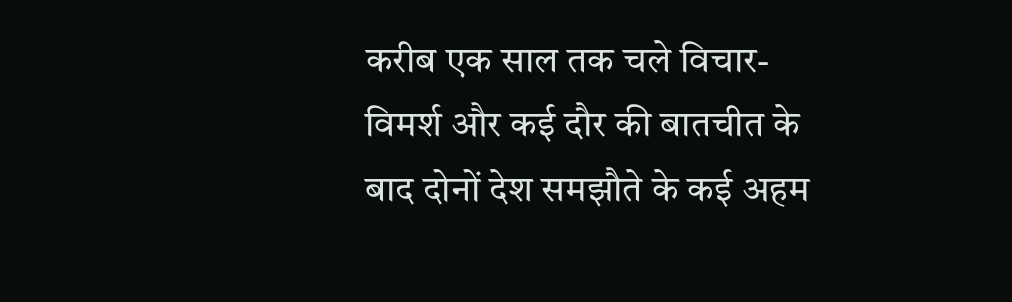करीब एक साल तक चले विचार-विमर्श और कई दौर की बातचीत के बाद दोनों देश समझौते के कई अहम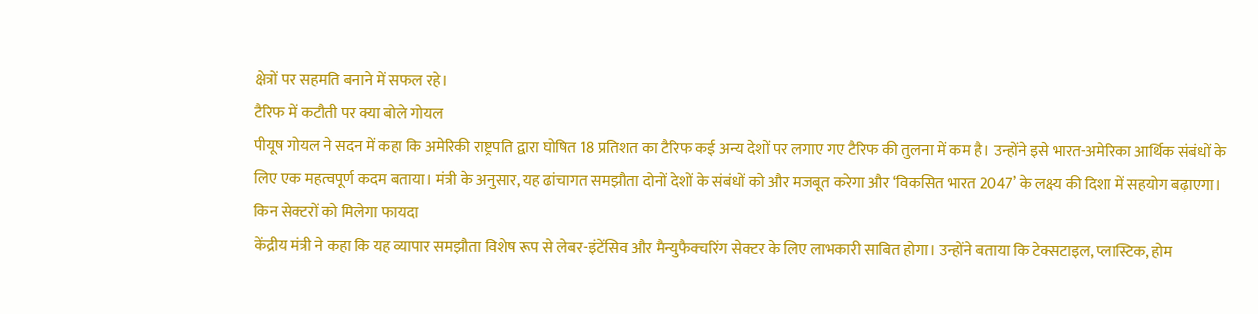क्षेत्रों पर सहमति बनाने में सफल रहे।
टैरिफ में कटौती पर क्या बोले गोयल
पीयूष गोयल ने सदन में कहा कि अमेरिकी राष्ट्रपति द्वारा घोषित 18 प्रतिशत का टैरिफ कई अन्य देशों पर लगाए गए टैरिफ की तुलना में कम है। उन्होंने इसे भारत-अमेरिका आर्थिक संबंधों के लिए एक महत्वपूर्ण कदम बताया। मंत्री के अनुसार, यह ढांचागत समझौता दोनों देशों के संबंधों को और मजबूत करेगा और ‘विकसित भारत 2047’ के लक्ष्य की दिशा में सहयोग बढ़ाएगा।
किन सेक्टरों को मिलेगा फायदा
केंद्रीय मंत्री ने कहा कि यह व्यापार समझौता विशेष रूप से लेबर-इंटेंसिव और मैन्युफैक्चरिंग सेक्टर के लिए लाभकारी साबित होगा। उन्होंने बताया कि टेक्सटाइल, प्लास्टिक, होम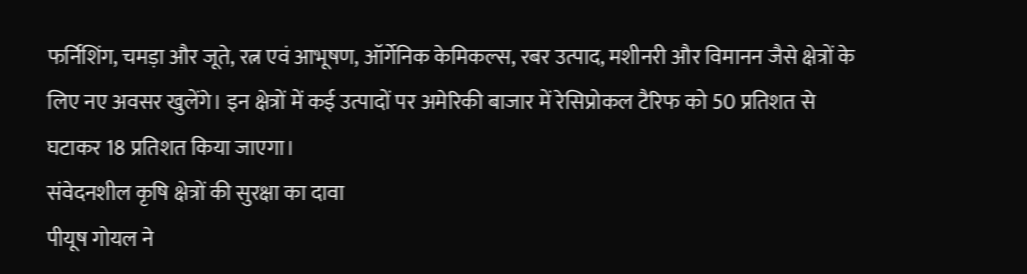फर्निशिंग, चमड़ा और जूते, रत्न एवं आभूषण, ऑर्गेनिक केमिकल्स, रबर उत्पाद, मशीनरी और विमानन जैसे क्षेत्रों के लिए नए अवसर खुलेंगे। इन क्षेत्रों में कई उत्पादों पर अमेरिकी बाजार में रेसिप्रोकल टैरिफ को 50 प्रतिशत से घटाकर 18 प्रतिशत किया जाएगा।
संवेदनशील कृषि क्षेत्रों की सुरक्षा का दावा
पीयूष गोयल ने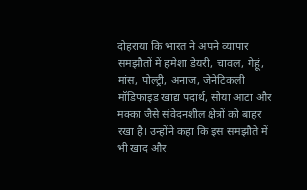दोहराया कि भारत ने अपने व्यापार समझौतों में हमेशा डेयरी, चावल, गेहूं, मांस, पोल्ट्री, अनाज, जेनेटिकली मॉडिफाइड खाद्य पदार्थ, सोया आटा और मक्का जैसे संवेदनशील क्षेत्रों को बाहर रखा है। उन्होंने कहा कि इस समझौते में भी खाद और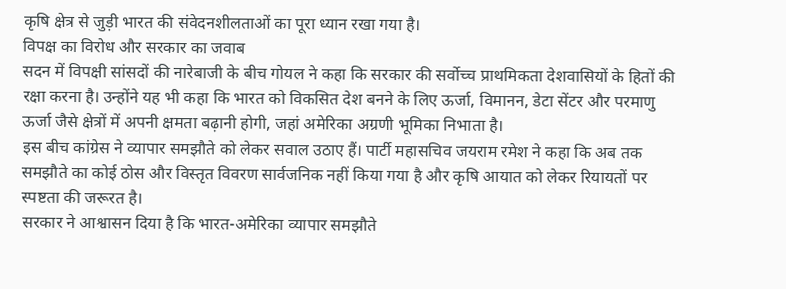कृषि क्षेत्र से जुड़ी भारत की संवेदनशीलताओं का पूरा ध्यान रखा गया है।
विपक्ष का विरोध और सरकार का जवाब
सदन में विपक्षी सांसदों की नारेबाजी के बीच गोयल ने कहा कि सरकार की सर्वोच्च प्राथमिकता देशवासियों के हितों की रक्षा करना है। उन्होंने यह भी कहा कि भारत को विकसित देश बनने के लिए ऊर्जा, विमानन, डेटा सेंटर और परमाणु ऊर्जा जैसे क्षेत्रों में अपनी क्षमता बढ़ानी होगी, जहां अमेरिका अग्रणी भूमिका निभाता है।
इस बीच कांग्रेस ने व्यापार समझौते को लेकर सवाल उठाए हैं। पार्टी महासचिव जयराम रमेश ने कहा कि अब तक समझौते का कोई ठोस और विस्तृत विवरण सार्वजनिक नहीं किया गया है और कृषि आयात को लेकर रियायतों पर स्पष्टता की जरूरत है।
सरकार ने आश्वासन दिया है कि भारत-अमेरिका व्यापार समझौते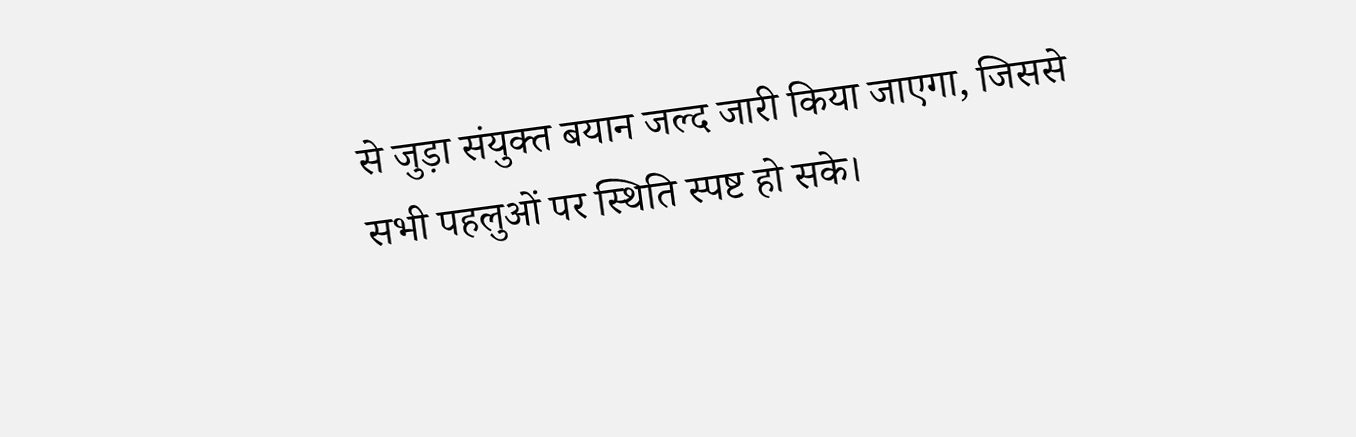से जुड़ा संयुक्त बयान जल्द जारी किया जाएगा, जिससे सभी पहलुओं पर स्थिति स्पष्ट हो सके।